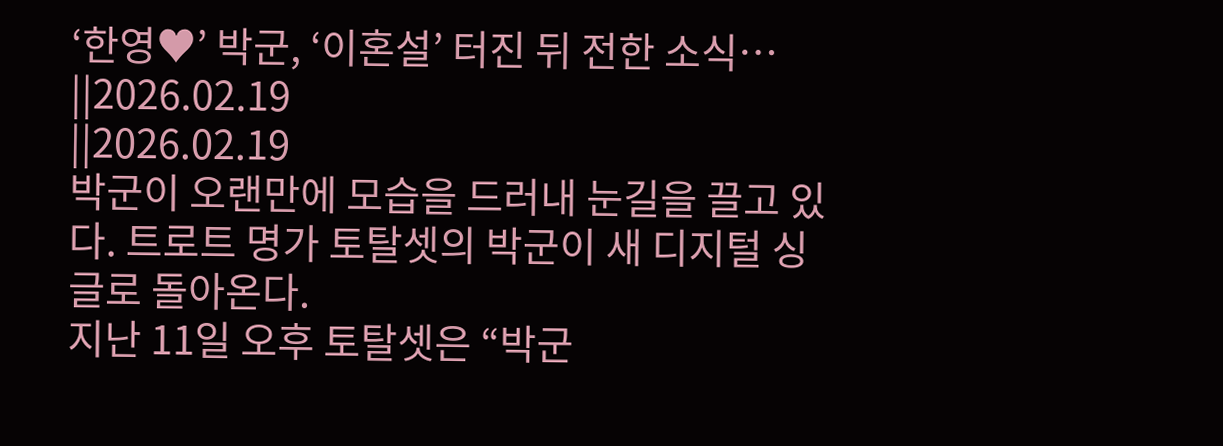‘한영♥’ 박군, ‘이혼설’ 터진 뒤 전한 소식…
||2026.02.19
||2026.02.19
박군이 오랜만에 모습을 드러내 눈길을 끌고 있다. 트로트 명가 토탈셋의 박군이 새 디지털 싱글로 돌아온다.
지난 11일 오후 토탈셋은 “박군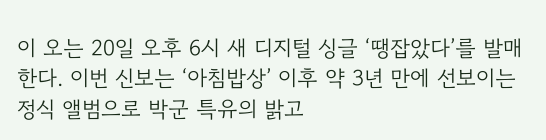이 오는 20일 오후 6시 새 디지털 싱글 ‘땡잡았다’를 발매한다. 이번 신보는 ‘아침밥상’ 이후 약 3년 만에 선보이는 정식 앨범으로 박군 특유의 밝고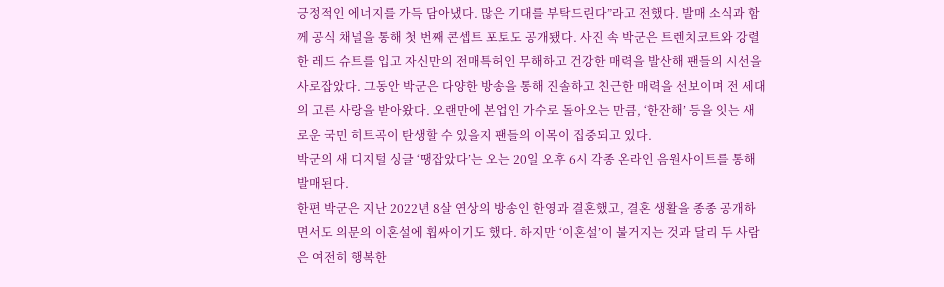긍정적인 에너지를 가득 담아냈다. 많은 기대를 부탁드린다”라고 전했다. 발매 소식과 함께 공식 채널을 통해 첫 번째 콘셉트 포토도 공개됐다. 사진 속 박군은 트렌치코트와 강렬한 레드 슈트를 입고 자신만의 전매특허인 무해하고 건강한 매력을 발산해 팬들의 시선을 사로잡았다. 그동안 박군은 다양한 방송을 통해 진솔하고 친근한 매력을 선보이며 전 세대의 고른 사랑을 받아왔다. 오랜만에 본업인 가수로 돌아오는 만큼, ‘한잔해’ 등을 잇는 새로운 국민 히트곡이 탄생할 수 있을지 팬들의 이목이 집중되고 있다.
박군의 새 디지털 싱글 ‘땡잡았다’는 오는 20일 오후 6시 각종 온라인 음원사이트를 통해 발매된다.
한편 박군은 지난 2022년 8살 연상의 방송인 한영과 결혼했고, 결혼 생활을 종종 공개하면서도 의문의 이혼설에 휩싸이기도 했다. 하지만 ‘이혼설’이 불거지는 것과 달리 두 사람은 여전히 행복한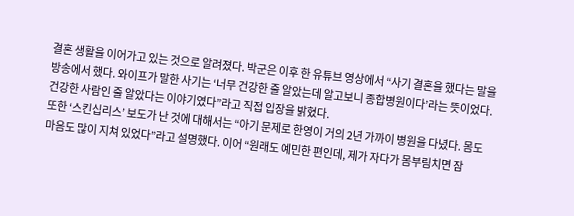결혼 생활을 이어가고 있는 것으로 알려졌다. 박군은 이후 한 유튜브 영상에서 “사기 결혼을 했다는 말을 방송에서 했다. 와이프가 말한 사기는 ‘너무 건강한 줄 알았는데 알고보니 종합병원이다’라는 뜻이었다. 건강한 사람인 줄 알았다는 이야기였다”라고 직접 입장을 밝혔다.
또한 ‘스킨십리스’ 보도가 난 것에 대해서는 “아기 문제로 한영이 거의 2년 가까이 병원을 다녔다. 몸도 마음도 많이 지쳐 있었다”라고 설명했다. 이어 “원래도 예민한 편인데, 제가 자다가 몸부림치면 잠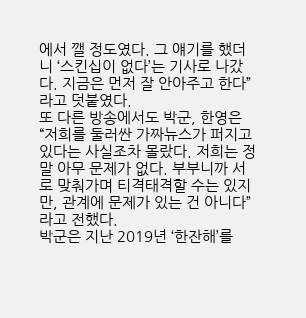에서 깰 정도였다. 그 얘기를 했더니 ‘스킨십이 없다’는 기사로 나갔다. 지금은 먼저 잘 안아주고 한다”라고 덧붙였다.
또 다른 방송에서도 박군, 한영은 “저희를 둘러싼 가짜뉴스가 퍼지고 있다는 사실조차 몰랐다. 저희는 정말 아무 문제가 없다. 부부니까 서로 맞춰가며 티격태격할 수는 있지만, 관계에 문제가 있는 건 아니다”라고 전했다.
박군은 지난 2019년 ‘한잔해’를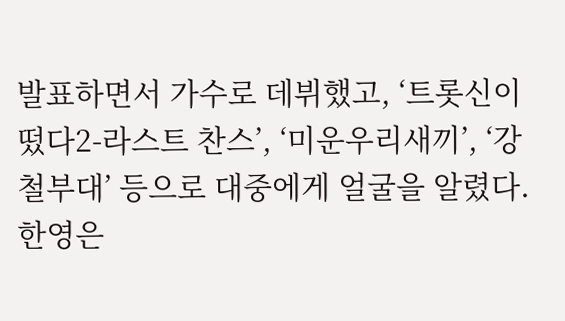발표하면서 가수로 데뷔했고, ‘트롯신이 떴다2-라스트 찬스’, ‘미운우리새끼’, ‘강철부대’ 등으로 대중에게 얼굴을 알렸다.
한영은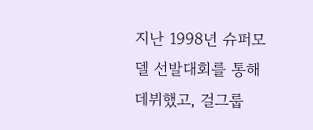지난 1998년 슈퍼모델 선발대회를 통해 데뷔했고, 걸그룹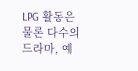LPG 활동은 물론 다수의 드라마, 예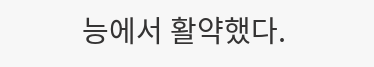능에서 활약했다.